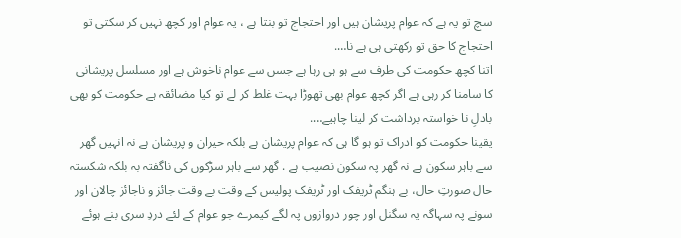سچ تو یہ ہے کہ عوام پریشان ہیں اور احتجاج تو بنتا ہے ، یہ عوام اور کچھ نہیں کر سکتی تو احتجاج کا حق تو رکھتی ہی ہے نا….
اتنا کچھ حکومت کی طرف سے ہو ہی رہا ہے جسں سے عوام ناخوش ہے اور مسلسل پریشانی کا سامنا کر رہی ہے اگر کچھ عوام بھی تھوڑا بہت غلط کر لے تو کیا مضائقہ ہے حکومت کو بھی بادلِ نا خواستہ برداشت کر لینا چاہیے….
یقینا حکومت کو ادراک تو ہو گا ہی کہ عوام پریشان ہے بلکہ حیران و پریشان ہے نہ انہیں گھر سے باہر سکون ہے نہ گھر پہ سکون نصیب ہے . گھر سے باہر سڑکوں کی ناگفتہ بہ بلکہ شکستہ حال صورتِ حال، بے ہنگم ٹریفک اور ٹریفک پولیس کے وقت بے وقت جائز و ناجائز چالان اور سونے پہ سہاگہ یہ سگنل اور چور دروازوں پہ لگے کیمرے جو عوام کے لئے دردِ سری بنے ہوئے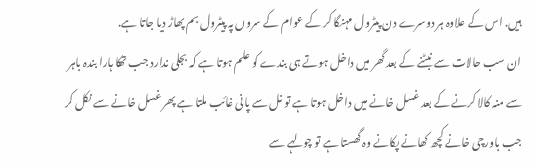ہیں. اس کے علاوہ ہر دوسرے دن پیٹرول مہنگا کر کے عوام کے سروں پہ پیٹرول بم پھاڑ دیا جاتا ہے.
ان سب حالات سے نبٹنے کے بعد گھر میں داخل ہوتے ہی بندے کو علم ہوتا ہے کہ بجلی ندارد جب تھکا ہارا بندہ باہر سے منہ کالا کرنے کے بعد غسل خانے میں داخل ہوتا ہے تو نل سے پانی غائب ملتا ہے پھر غسل خانے سے نکل کر جب باورچی خانے کچھ کھانے پکانے وہ گھستا ہے تو چولہے سے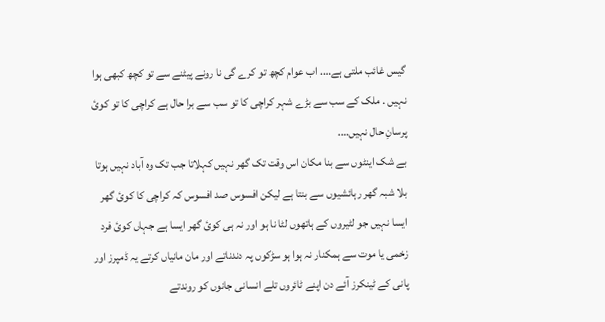گیس غائب ملتی ہے…. اب عوام کچھ تو کرے گی نا رونے پیٹنے سے تو کچھ کبھی ہوا نہیں . ملک کے سب سے بڑے شہر کراچی کا تو سب سے برا حال ہے کراچی کا تو کوئ پرسانِ حال نہیں….
بے شک اینٹوں سے بنا مکان اس وقت تک گھر نہیں کہلاتا جب تک وہ آباد نہیں ہوتا بلا شبہ گھر رہائشیوں سے بنتا ہے لیکن افسوس صد افسوس کہ کراچی کا کوئ گھر ایسا نہیں جو لٹیروں کے ہاتھوں لٹا نا ہو اور نہ ہی کوئ گھر ایسا ہے جہاں کوئ فرد زخمی یا موت سے ہمکنار نہ ہوا ہو سڑکوں پہ دندناتے اور مان مانیاں کرتے یہ ڈمپرز اور پانی کے ٹینکرز آئے دن اپنے ٹائروں تلے انسانی جانوں کو روندتے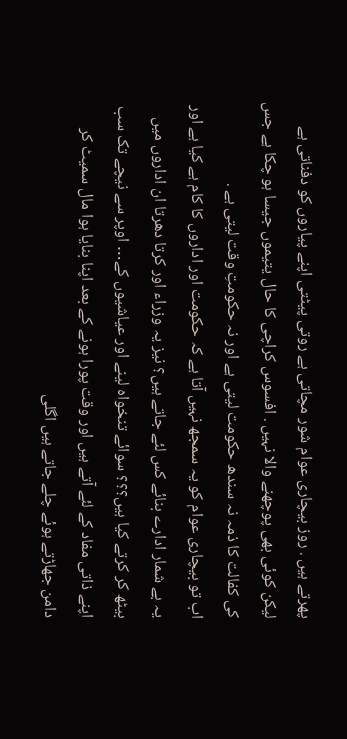پھرتے ہیں . روز بیچاری عوام شور مچاتی ہے روتی پیٹتی اپنے پیاروں کو دفناتی ہے لیکن کوئی بھی پوچھنے والا نہیں . افسوس کراچی کا حال یتیموں جیسا ہو چکا ہے جس کی کفالت کا ذمہ نہ سندھ حکومت لیتی ہے اور نہ حکومتِ وقت لیتی ہے .
اب تو بیچاری عوام کو یہ سمجھ نہیں آتا ہے کہ حکومت اور اداروں کا کام ہے کیا ہے اور یہ بے شمار ادارے بنائے کس لئے جاتے ہیں؟ نیز یہ وزراء اور کرتا دھرتا ان اداروں میں بیٹھ کر کرتے کیا ہیں؟؟؟ سوائے تنخواہ لینے اور عیاشیوں کے… اوپر سے نیچے تک سب اپنے ذاتی مفاد کے لئے آتے ہیں اور وقت پورا ہونے کے بعد اپنا بنایا ہوا مال سمیٹ کر دامن جھاڑتے ہوئے چلے جاتے ہیں اگلی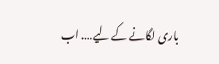باری لگانے کے لیے…. اب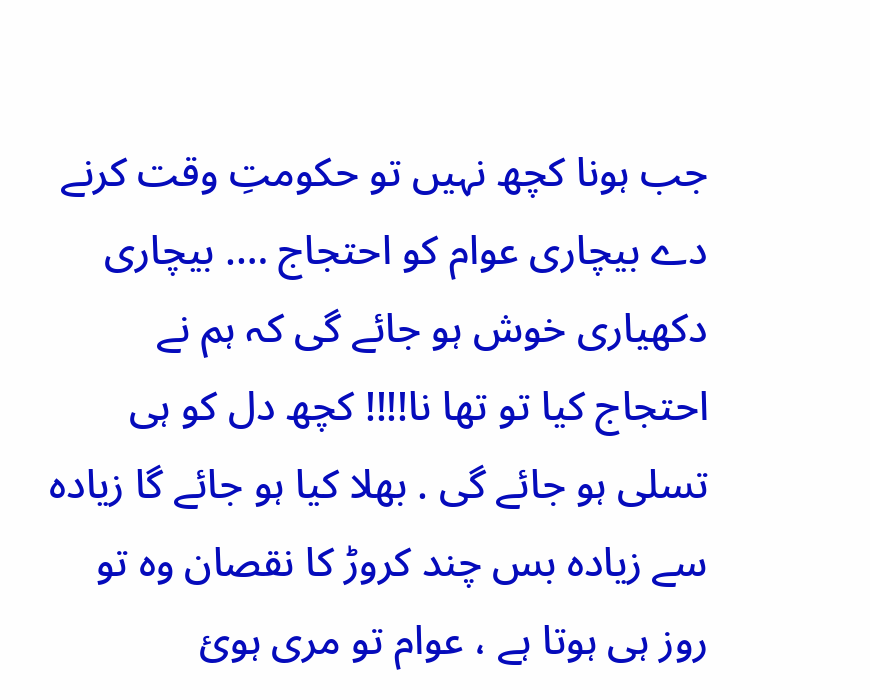جب ہونا کچھ نہیں تو حکومتِ وقت کرنے دے بیچاری عوام کو احتجاج …. بیچاری دکھیاری خوش ہو جائے گی کہ ہم نے احتجاج کیا تو تھا نا!!!! کچھ دل کو ہی تسلی ہو جائے گی . بھلا کیا ہو جائے گا زیادہ سے زیادہ بس چند کروڑ کا نقصان وہ تو روز ہی ہوتا ہے ، عوام تو مری ہوئ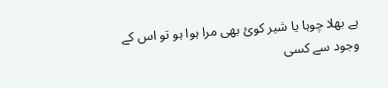ہے بھلا چوہا یا شیر کوئ بھی مرا ہوا ہو تو اس کے وجود سے کسی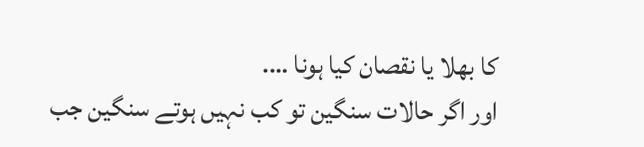کا بھلا یا نقصان کیا ہونا ….
اور اگر حالات سنگین تو کب نہیں ہوتے سنگین جب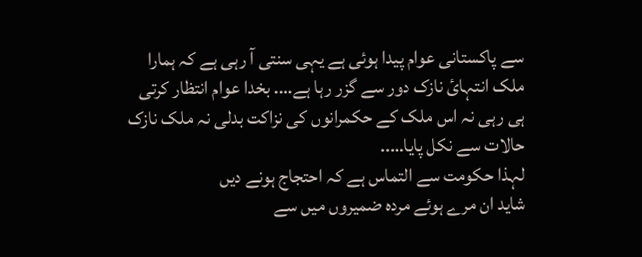سے پاکستانی عوام پیدا ہوئی ہے یہی سنتی آ رہی ہے کہ ہمارا ملک انتہائ نازک دور سے گزر رہا ہے…. بخدا عوام انتظار کرتی ہی رہی نہ اس ملک کے حکمرانوں کی نزاکت بدلی نہ ملک نازک حالات سے نکل پایا…..
لہذا حکومت سے التماس ہے کہ احتجاج ہونے دیں
شاید ان مرے ہوئے مردہ ضمیروں میں سے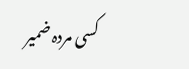کسی مردہ ضمیر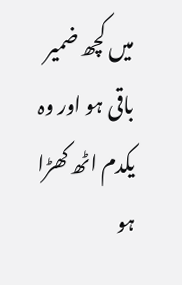میں کچھ ضمیر باقی ہو اور وہ یکدم اٹھ کھڑا ہو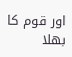اور قوم کا بھلا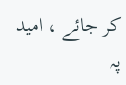کر جائے ، امید پہ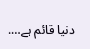دنیا قائم ہے….